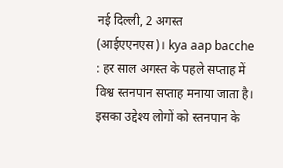नई दिल्ली, 2 अगस्त (आईएएनएस)। kya aap bacche : हर साल अगस्त के पहले सप्ताह में विश्व स्तनपान सप्ताह मनाया जाता है। इसका उद्देश्य लोगों को स्तनपान के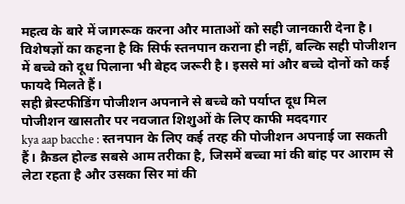महत्व के बारे में जागरूक करना और माताओं को सही जानकारी देना है। विशेषज्ञों का कहना है कि सिर्फ स्तनपान कराना ही नहीं, बल्कि सही पोजीशन में बच्चे को दूध पिलाना भी बेहद जरूरी है। इससे मां और बच्चे दोनों को कई फायदे मिलते हैं।
सही ब्रेस्टफीडिंग पोजीशन अपनाने से बच्चे को पर्याप्त दूध मिल
पोजीशन खासतौर पर नवजात शिशुओं के लिए काफी मददगार
kya aap bacche : स्तनपान के लिए कई तरह की पोजीशन अपनाई जा सकती हैं। क्रैडल होल्ड सबसे आम तरीका है, जिसमें बच्चा मां की बांह पर आराम से लेटा रहता है और उसका सिर मां की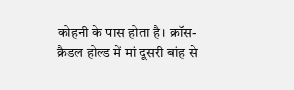कोहनी के पास होता है। क्रॉस-क्रैडल होल्ड में मां दूसरी बांह से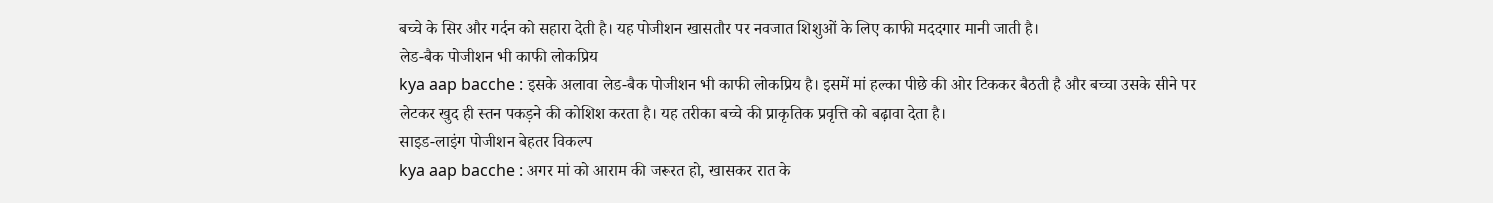बच्चे के सिर और गर्दन को सहारा देती है। यह पोजीशन खासतौर पर नवजात शिशुओं के लिए काफी मददगार मानी जाती है।
लेड-बैक पोजीशन भी काफी लोकप्रिय
kya aap bacche : इसके अलावा लेड-बैक पोजीशन भी काफी लोकप्रिय है। इसमें मां हल्का पीछे की ओर टिककर बैठती है और बच्चा उसके सीने पर लेटकर खुद ही स्तन पकड़ने की कोशिश करता है। यह तरीका बच्चे की प्राकृतिक प्रवृत्ति को बढ़ावा देता है।
साइड-लाइंग पोजीशन बेहतर विकल्प
kya aap bacche : अगर मां को आराम की जरूरत हो, खासकर रात के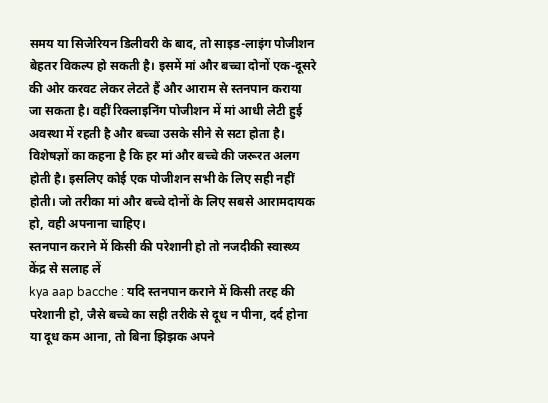समय या सिजेरियन डिलीवरी के बाद, तो साइड-लाइंग पोजीशन बेहतर विकल्प हो सकती है। इसमें मां और बच्चा दोनों एक-दूसरे की ओर करवट लेकर लेटते हैं और आराम से स्तनपान कराया जा सकता है। वहीं रिक्लाइनिंग पोजीशन में मां आधी लेटी हुई अवस्था में रहती है और बच्चा उसके सीने से सटा होता है।
विशेषज्ञों का कहना है कि हर मां और बच्चे की जरूरत अलग होती है। इसलिए कोई एक पोजीशन सभी के लिए सही नहीं होती। जो तरीका मां और बच्चे दोनों के लिए सबसे आरामदायक हो, वही अपनाना चाहिए।
स्तनपान कराने में किसी की परेशानी हो तो नजदीकी स्वास्थ्य केंद्र से सलाह लें
kya aap bacche : यदि स्तनपान कराने में किसी तरह की परेशानी हो, जैसे बच्चे का सही तरीके से दूध न पीना, दर्द होना या दूध कम आना, तो बिना झिझक अपने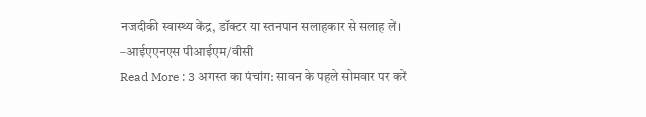नजदीकी स्वास्थ्य केंद्र, डॉक्टर या स्तनपान सलाहकार से सलाह लें। –आईएएनएस पीआईएम/वीसी
Read More : 3 अगस्त का पंचांग: सावन के पहले सोमवार पर करें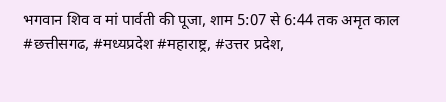भगवान शिव व मां पार्वती की पूजा, शाम 5:07 से 6:44 तक अमृत काल
#छत्तीसगढ, #मध्यप्रदेश #महाराष्ट्र, #उत्तर प्रदेश,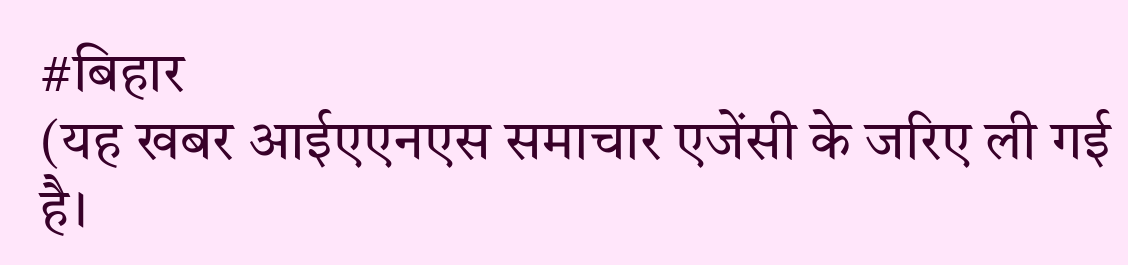#बिहार
(यह खबर आईएएनएस समाचार एजेंसी के जरिए ली गई है।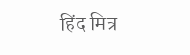हिंद मित्र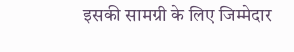इसकी सामग्री के लिए जिम्मेदार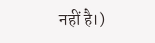नहीं है।)